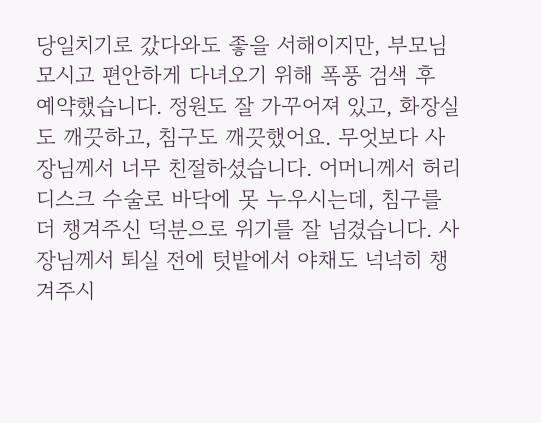당일치기로 갔다와도 좋을 서해이지만, 부모님 모시고 편안하게 다녀오기 위해 폭풍 검색 후 예약했습니다. 정원도 잘 가꾸어져 있고, 화장실도 깨끗하고, 침구도 깨끗했어요. 무엇보다 사장님께서 너무 친절하셨습니다. 어머니께서 허리 디스크 수술로 바닥에 못 누우시는데, 침구를 더 챙겨주신 덕분으로 위기를 잘 넘겼습니다. 사장님께서 퇴실 전에 텃밭에서 야채도 넉넉히 챙겨주시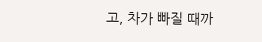고, 차가 빠질 때까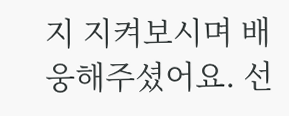지 지켜보시며 배웅해주셨어요. 선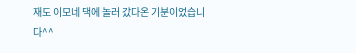재도 이모네 댁에 놀러 갔다온 기분이었습니다^^